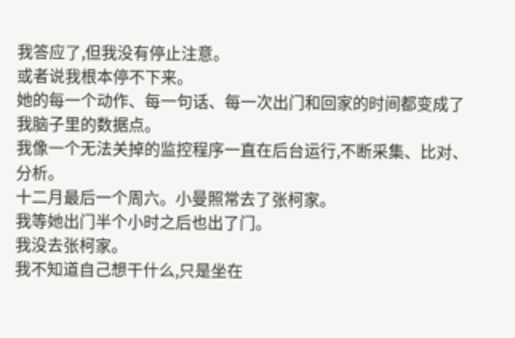我答应了,但我没有停止注意。
或者说我根本停不下来。
她的每一个动作、每一句话、每一次出门和回家的时间都变成了我脑子里的数据点。
我像一个无法关掉的监控程序一直在后台运行,不断采集、比对、分析。
十二月最后一个周六。小曼照常去了张柯家。
我等她出门半个小时之后也出了门。
我没去张柯家。
我不知道自己想干什么,只是坐在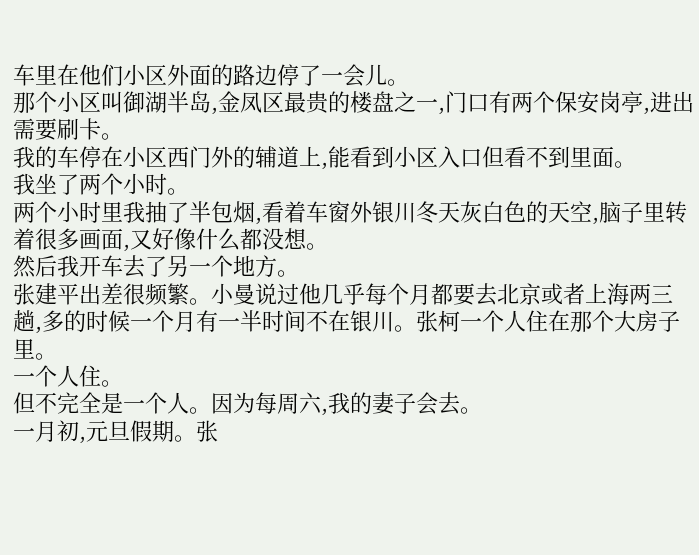车里在他们小区外面的路边停了一会儿。
那个小区叫御湖半岛,金凤区最贵的楼盘之一,门口有两个保安岗亭,进出需要刷卡。
我的车停在小区西门外的辅道上,能看到小区入口但看不到里面。
我坐了两个小时。
两个小时里我抽了半包烟,看着车窗外银川冬天灰白色的天空,脑子里转着很多画面,又好像什么都没想。
然后我开车去了另一个地方。
张建平出差很频繁。小曼说过他几乎每个月都要去北京或者上海两三趟,多的时候一个月有一半时间不在银川。张柯一个人住在那个大房子里。
一个人住。
但不完全是一个人。因为每周六,我的妻子会去。
一月初,元旦假期。张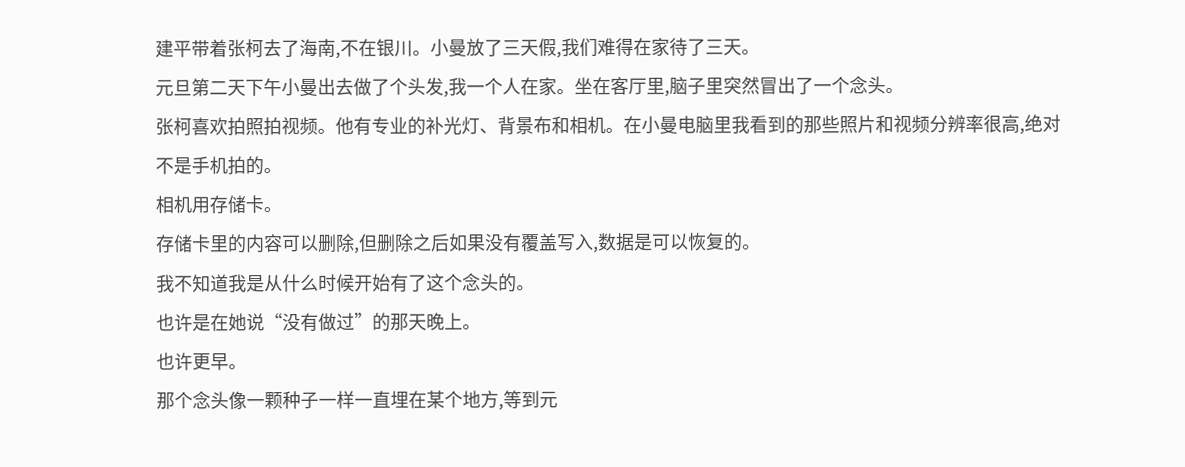建平带着张柯去了海南,不在银川。小曼放了三天假,我们难得在家待了三天。
元旦第二天下午小曼出去做了个头发,我一个人在家。坐在客厅里,脑子里突然冒出了一个念头。
张柯喜欢拍照拍视频。他有专业的补光灯、背景布和相机。在小曼电脑里我看到的那些照片和视频分辨率很高,绝对不是手机拍的。
相机用存储卡。
存储卡里的内容可以删除,但删除之后如果没有覆盖写入,数据是可以恢复的。
我不知道我是从什么时候开始有了这个念头的。
也许是在她说“没有做过”的那天晚上。
也许更早。
那个念头像一颗种子一样一直埋在某个地方,等到元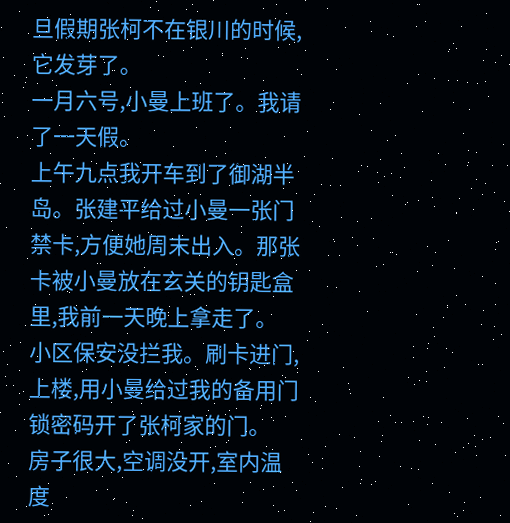旦假期张柯不在银川的时候,它发芽了。
一月六号,小曼上班了。我请了一天假。
上午九点我开车到了御湖半岛。张建平给过小曼一张门禁卡,方便她周末出入。那张卡被小曼放在玄关的钥匙盒里,我前一天晚上拿走了。
小区保安没拦我。刷卡进门,上楼,用小曼给过我的备用门锁密码开了张柯家的门。
房子很大,空调没开,室内温度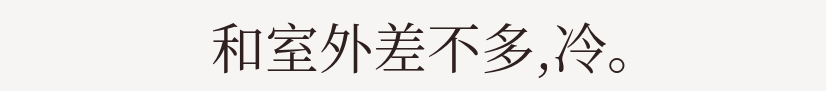和室外差不多,冷。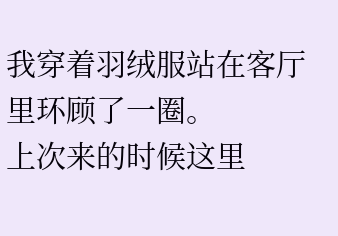我穿着羽绒服站在客厅里环顾了一圈。
上次来的时候这里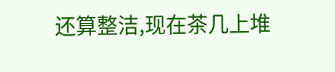还算整洁,现在茶几上堆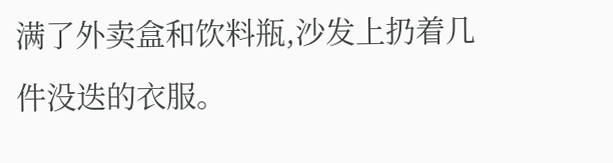满了外卖盒和饮料瓶,沙发上扔着几件没迭的衣服。